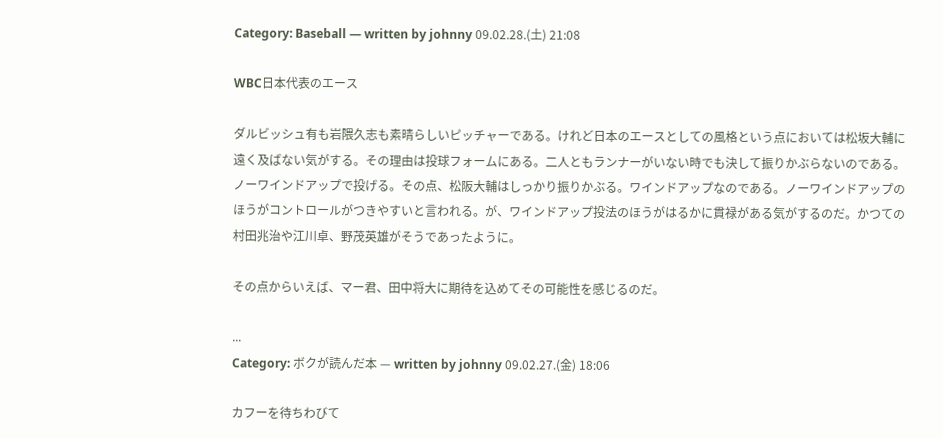Category: Baseball — written by johnny 09.02.28.(土) 21:08

WBC日本代表のエース

ダルビッシュ有も岩隈久志も素晴らしいピッチャーである。けれど日本のエースとしての風格という点においては松坂大輔に遠く及ばない気がする。その理由は投球フォームにある。二人ともランナーがいない時でも決して振りかぶらないのである。ノーワインドアップで投げる。その点、松阪大輔はしっかり振りかぶる。ワインドアップなのである。ノーワインドアップのほうがコントロールがつきやすいと言われる。が、ワインドアップ投法のほうがはるかに貫禄がある気がするのだ。かつての村田兆治や江川卓、野茂英雄がそうであったように。

その点からいえば、マー君、田中将大に期待を込めてその可能性を感じるのだ。

...
Category: ボクが読んだ本 — written by johnny 09.02.27.(金) 18:06

カフーを待ちわびて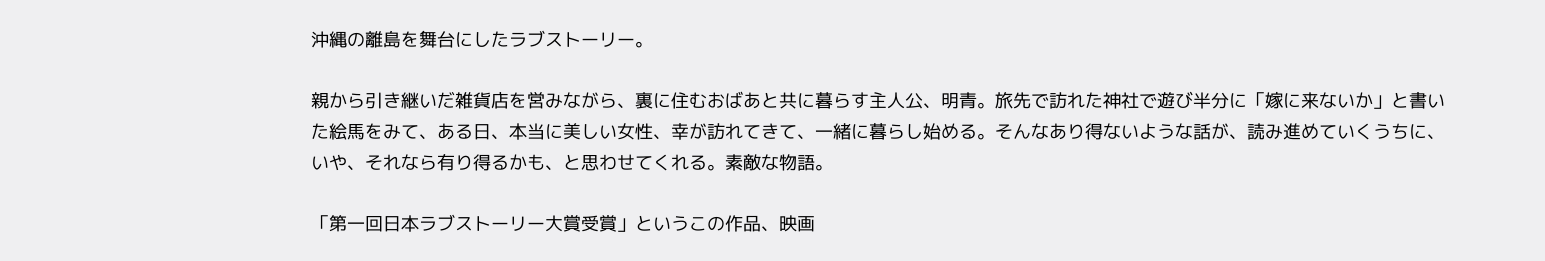沖縄の離島を舞台にしたラブストーリー。

親から引き継いだ雑貨店を営みながら、裏に住むおばあと共に暮らす主人公、明青。旅先で訪れた神社で遊び半分に「嫁に来ないか」と書いた絵馬をみて、ある日、本当に美しい女性、幸が訪れてきて、一緒に暮らし始める。そんなあり得ないような話が、読み進めていくうちに、いや、それなら有り得るかも、と思わせてくれる。素敵な物語。

「第一回日本ラブストーリー大賞受賞」というこの作品、映画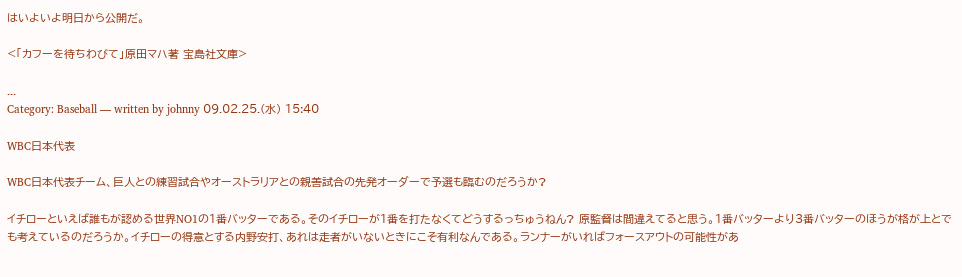はいよいよ明日から公開だ。

<「カフーを待ちわびて」原田マハ著 宝島社文庫>

...
Category: Baseball — written by johnny 09.02.25.(水) 15:40

WBC日本代表

WBC日本代表チーム、巨人との練習試合やオーストラリアとの親善試合の先発オーダーで予選も臨むのだろうか?

イチローといえば誰もが認める世界NO1の1番バッターである。そのイチローが1番を打たなくてどうするっちゅうねん? 原監督は間違えてると思う。1番バッターより3番バッターのほうが格が上とでも考えているのだろうか。イチローの得意とする内野安打、あれは走者がいないときにこそ有利なんである。ランナーがいればフォースアウトの可能性があ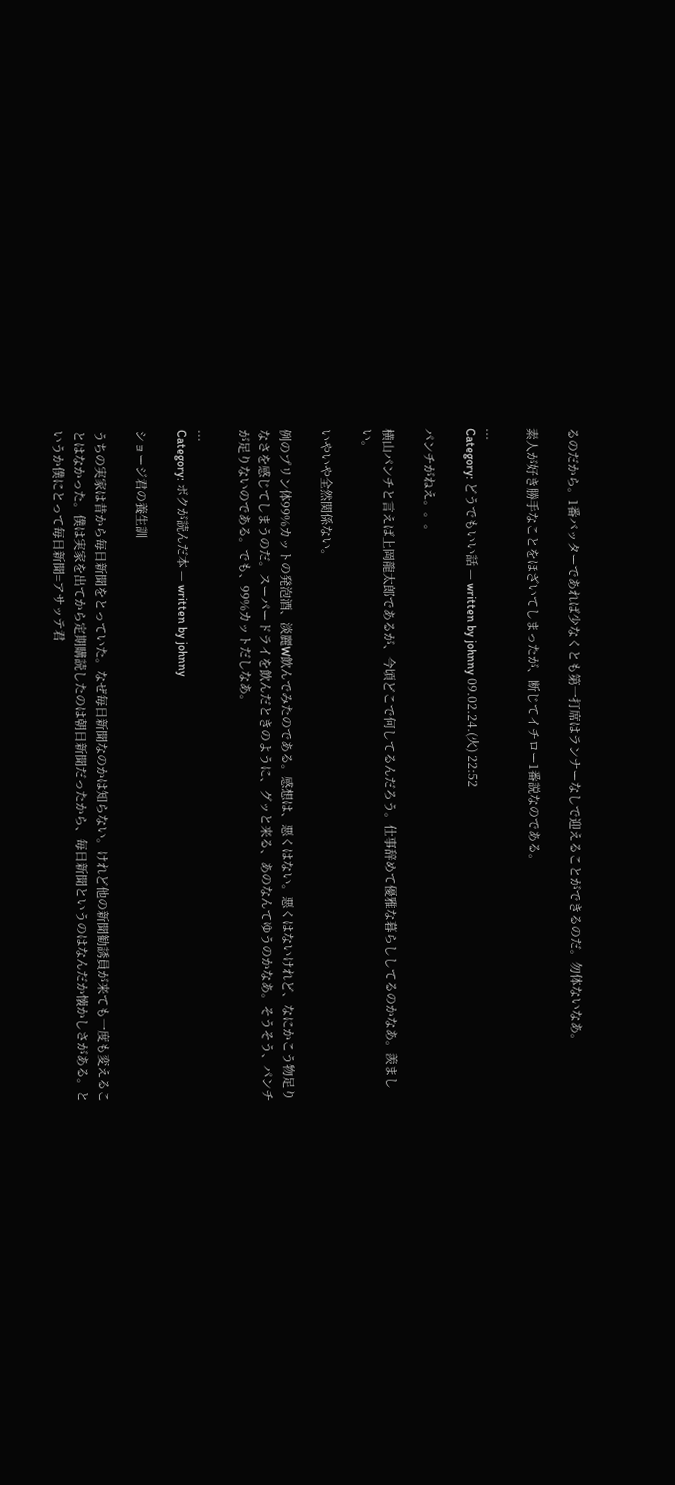るのだから。1番バッターであれば少なくとも第一打席はランナーなしで迎えることができるのだ。勿体ないなあ。

素人が好き勝手なことをほざいてしまったが、断じてイチロー1番説なのである。

...
Category: どうでもいい話 — written by johnny 09.02.24.(火) 22:52

パンチがねえ。。。

横山パンチと言えば上岡龍太郎であるが、今頃どこで何してるんだろう。仕事辞めて優雅な暮らししてるのかなあ。羨ましい。

いやいや全然関係ない。

例のプリン体99%カットの発泡酒、淡麗W飲んでみたのである。感想は、悪くはない。悪くはないけれど、なにかこう物足りなさを感じてしまうのだ。スーパードライを飲んだときのように、グッと来る、あのなんてゆうのかなあ。そうそう、パンチが足りないのである。でも、99%カットだしなあ。

...
Category: ボクが読んだ本 — written by johnny

ショージ君の養生訓

うちの実家は昔から毎日新聞をとっていた。なぜ毎日新聞なのかは知らない。けれど他の新聞勧誘員が来ても一度も変えることはなかった。僕は実家を出てから定期購読したのは朝日新聞だったから、毎日新聞というのはなんだか懐かしさがある。というか僕にとって毎日新聞=アサッテ君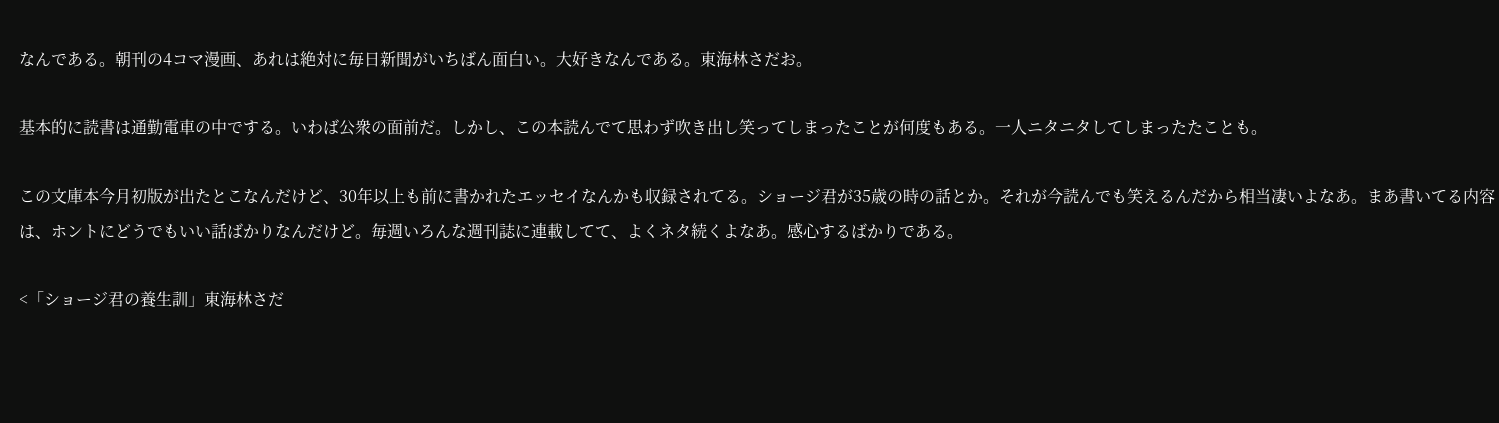なんである。朝刊の4コマ漫画、あれは絶対に毎日新聞がいちばん面白い。大好きなんである。東海林さだお。

基本的に読書は通勤電車の中でする。いわば公衆の面前だ。しかし、この本読んでて思わず吹き出し笑ってしまったことが何度もある。一人ニタニタしてしまったたことも。

この文庫本今月初版が出たとこなんだけど、30年以上も前に書かれたエッセイなんかも収録されてる。ショージ君が35歳の時の話とか。それが今読んでも笑えるんだから相当凄いよなあ。まあ書いてる内容は、ホントにどうでもいい話ばかりなんだけど。毎週いろんな週刊誌に連載してて、よくネタ続くよなあ。感心するばかりである。

<「ショージ君の養生訓」東海林さだ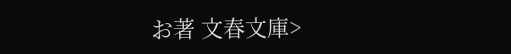お著 文春文庫>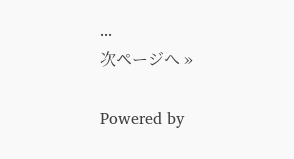...
次ページへ »

Powered by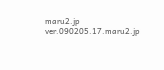maru2.jp   ver.090205.17.maru2.jp